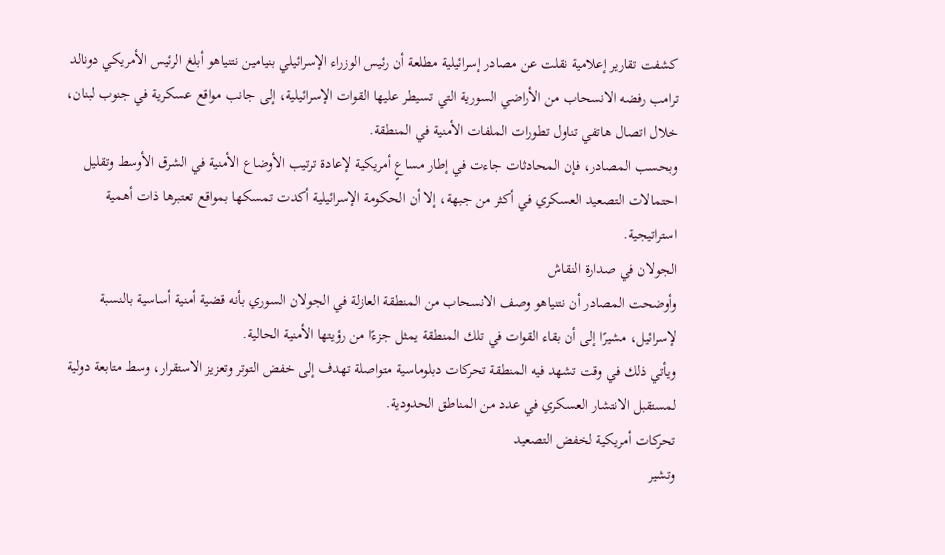كشفت تقارير إعلامية نقلت عن مصادر إسرائيلية مطلعة أن رئيس الوزراء الإسرائيلي بنيامين نتنياهو أبلغ الرئيس الأمريكي دونالد ترامب رفضه الانسحاب من الأراضي السورية التي تسيطر عليها القوات الإسرائيلية، إلى جانب مواقع عسكرية في جنوب لبنان، خلال اتصال هاتفي تناول تطورات الملفات الأمنية في المنطقة.
وبحسب المصادر، فإن المحادثات جاءت في إطار مساعٍ أمريكية لإعادة ترتيب الأوضاع الأمنية في الشرق الأوسط وتقليل احتمالات التصعيد العسكري في أكثر من جبهة، إلا أن الحكومة الإسرائيلية أكدت تمسكها بمواقع تعتبرها ذات أهمية استراتيجية.
الجولان في صدارة النقاش
وأوضحت المصادر أن نتنياهو وصف الانسحاب من المنطقة العازلة في الجولان السوري بأنه قضية أمنية أساسية بالنسبة لإسرائيل، مشيرًا إلى أن بقاء القوات في تلك المنطقة يمثل جزءًا من رؤيتها الأمنية الحالية.
ويأتي ذلك في وقت تشهد فيه المنطقة تحركات دبلوماسية متواصلة تهدف إلى خفض التوتر وتعزيز الاستقرار، وسط متابعة دولية لمستقبل الانتشار العسكري في عدد من المناطق الحدودية.
تحركات أمريكية لخفض التصعيد
وتشير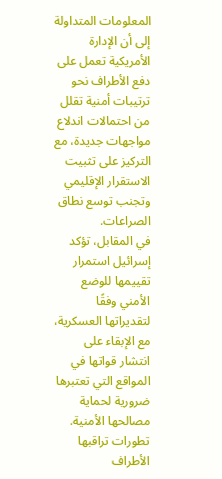المعلومات المتداولة إلى أن الإدارة الأمريكية تعمل على دفع الأطراف نحو ترتيبات أمنية تقلل من احتمالات اندلاع مواجهات جديدة، مع التركيز على تثبيت الاستقرار الإقليمي وتجنب توسع نطاق الصراعات.
في المقابل، تؤكد إسرائيل استمرار تقييمها للوضع الأمني وفقًا لتقديراتها العسكرية، مع الإبقاء على انتشار قواتها في المواقع التي تعتبرها ضرورية لحماية مصالحها الأمنية.
تطورات تراقبها الأطراف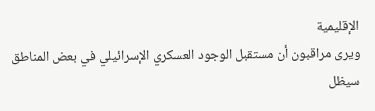الإقليمية
ويرى مراقبون أن مستقبل الوجود العسكري الإسرائيلي في بعض المناطق سيظل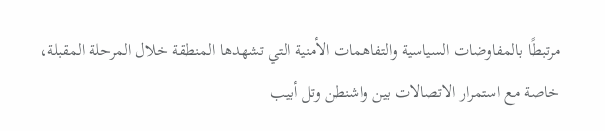مرتبطًا بالمفاوضات السياسية والتفاهمات الأمنية التي تشهدها المنطقة خلال المرحلة المقبلة، خاصة مع استمرار الاتصالات بين واشنطن وتل أبيب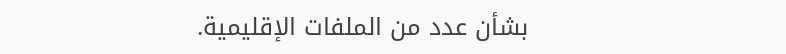بشأن عدد من الملفات الإقليمية.